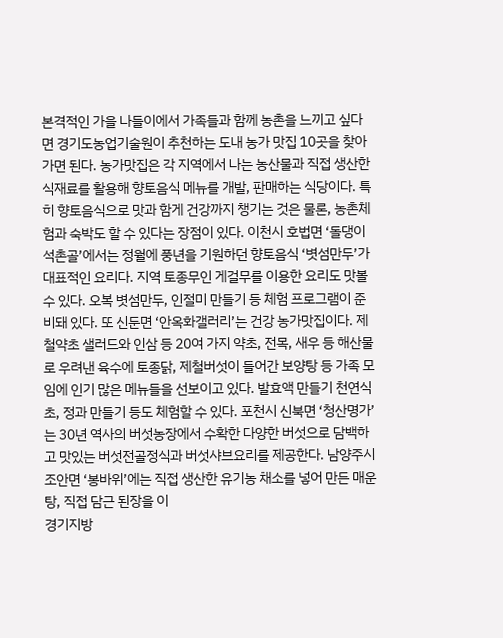본격적인 가을 나들이에서 가족들과 함께 농촌을 느끼고 싶다면 경기도농업기술원이 추천하는 도내 농가 맛집 10곳을 찾아가면 된다. 농가맛집은 각 지역에서 나는 농산물과 직접 생산한 식재료를 활용해 향토음식 메뉴를 개발, 판매하는 식당이다. 특히 향토음식으로 맛과 함게 건강까지 챙기는 것은 물론, 농촌체험과 숙박도 할 수 있다는 장점이 있다. 이천시 호법면 ‘돌댕이 석촌골’에서는 정월에 풍년을 기원하던 향토음식 ‘볏섬만두’가 대표적인 요리다. 지역 토종무인 게걸무를 이용한 요리도 맛볼 수 있다. 오복 볏섬만두, 인절미 만들기 등 체험 프로그램이 준비돼 있다. 또 신둔면 ‘안옥화갤러리’는 건강 농가맛집이다. 제철약초 샐러드와 인삼 등 20여 가지 약초, 전목, 새우 등 해산물로 우려낸 육수에 토종닭, 제철버섯이 들어간 보양탕 등 가족 모임에 인기 많은 메뉴들을 선보이고 있다. 발효액 만들기 천연식초, 정과 만들기 등도 체험할 수 있다. 포천시 신북면 ‘청산명가’는 30년 역사의 버섯농장에서 수확한 다양한 버섯으로 담백하고 맛있는 버섯전골정식과 버섯샤브요리를 제공한다. 남양주시 조안면 ‘봉바위’에는 직접 생산한 유기농 채소를 넣어 만든 매운탕, 직접 담근 된장을 이
경기지방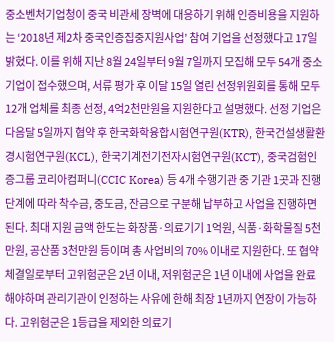중소벤처기업청이 중국 비관세 장벽에 대응하기 위해 인증비용을 지원하는 ‘2018년 제2차 중국인증집중지원사업’ 참여 기업을 선정했다고 17일 밝혔다. 이를 위해 지난 8월 24일부터 9월 7일까지 모집해 모두 54개 중소기업이 접수했으며, 서류 평가 후 이달 15일 열린 선정위원회를 통해 모두 12개 업체를 최종 선정, 4억2천만원을 지원한다고 설명했다. 선정 기업은 다음달 5일까지 협약 후 한국화학융합시험연구원(KTR), 한국건설생활환경시험연구원(KCL), 한국기계전기전자시험연구원(KCT), 중국검험인증그룹 코리아컴퍼니(CCIC Korea) 등 4개 수행기관 중 기관 1곳과 진행단계에 따라 착수금, 중도금, 잔금으로 구분해 납부하고 사업을 진행하면 된다. 최대 지원 금액 한도는 화장품·의료기기 1억원, 식품·화학물질 5천만원, 공산품 3천만원 등이며 총 사업비의 70% 이내로 지원한다. 또 협약체결일로부터 고위험군은 2년 이내, 저위험군은 1년 이내에 사업을 완료해야하며 관리기관이 인정하는 사유에 한해 최장 1년까지 연장이 가능하다. 고위험군은 1등급을 제외한 의료기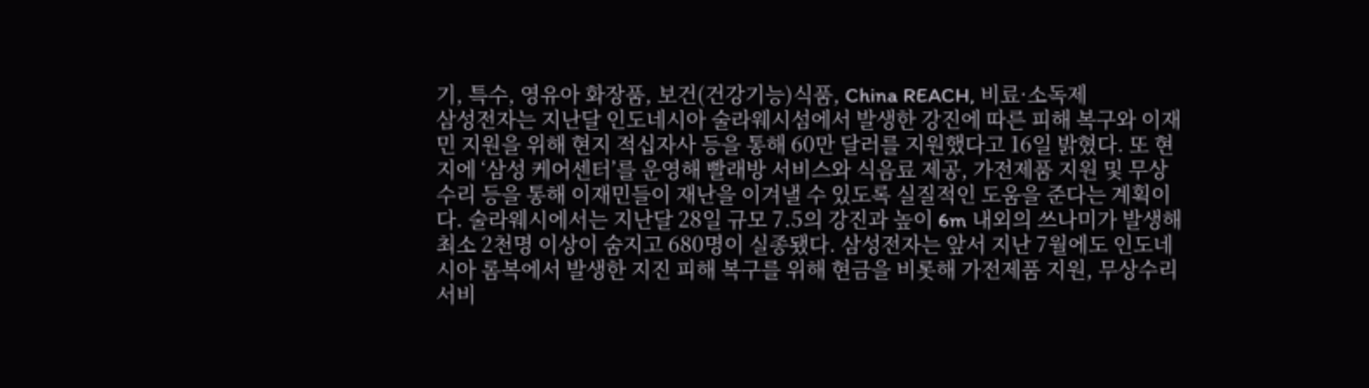기, 특수, 영유아 화장품, 보건(건강기능)식품, China REACH, 비료·소독제
삼성전자는 지난달 인도네시아 술라웨시섬에서 발생한 강진에 따른 피해 복구와 이재민 지원을 위해 현지 적십자사 등을 통해 60만 달러를 지원했다고 16일 밝혔다. 또 현지에 ‘삼성 케어센터’를 운영해 빨래방 서비스와 식음료 제공, 가전제품 지원 및 무상수리 등을 통해 이재민들이 재난을 이겨낼 수 있도록 실질적인 도움을 준다는 계획이다. 술라웨시에서는 지난달 28일 규모 7.5의 강진과 높이 6m 내외의 쓰나미가 발생해 최소 2천명 이상이 숨지고 680명이 실종됐다. 삼성전자는 앞서 지난 7월에도 인도네시아 롬복에서 발생한 지진 피해 복구를 위해 현금을 비롯해 가전제품 지원, 무상수리 서비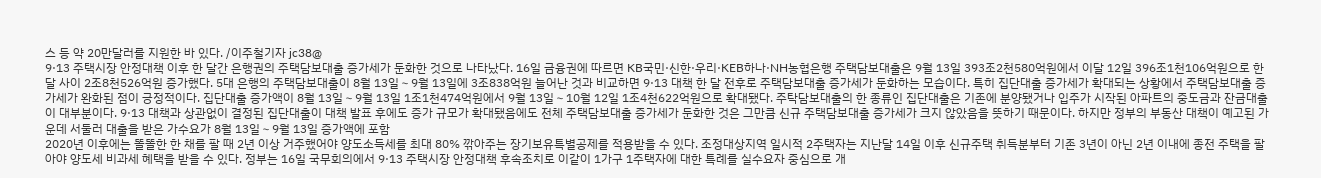스 등 약 20만달러를 지원한 바 있다. /이주철기자 jc38@
9·13 주택시장 안정대책 이후 한 달간 은행권의 주택담보대출 증가세가 둔화한 것으로 나타났다. 16일 금융권에 따르면 KB국민·신한·우리·KEB하나·NH농협은행 주택담보대출은 9월 13일 393조2천580억원에서 이달 12일 396조1천106억원으로 한 달 사이 2조8천526억원 증가했다. 5대 은행의 주택담보대출이 8월 13일∼9월 13일에 3조838억원 늘어난 것과 비교하면 9·13 대책 한 달 전후로 주택담보대출 증가세가 둔화하는 모습이다. 특히 집단대출 증가세가 확대되는 상황에서 주택담보대출 증가세가 완화된 점이 긍정적이다. 집단대출 증가액이 8월 13일∼9월 13일 1조1천474억원에서 9월 13일∼10월 12일 1조4천622억원으로 확대됐다. 주탁담보대출의 한 종류인 집단대출은 기존에 분양됐거나 입주가 시작된 아파트의 중도금과 잔금대출이 대부분이다. 9·13 대책과 상관없이 결정된 집단대출이 대책 발표 후에도 증가 규모가 확대됐음에도 전체 주택담보대출 증가세가 둔화한 것은 그만큼 신규 주택담보대출 증가세가 크지 않았음을 뜻하기 때문이다. 하지만 정부의 부동산 대책이 예고된 가운데 서둘러 대출을 받은 가수요가 8월 13일∼9월 13일 증가액에 포함
2020년 이후에는 똘똘한 한 채를 팔 때 2년 이상 거주했어야 양도소득세를 최대 80% 깎아주는 장기보유특별공제를 적용받을 수 있다. 조정대상지역 일시적 2주택자는 지난달 14일 이후 신규주택 취득분부터 기존 3년이 아닌 2년 이내에 종전 주택을 팔아야 양도세 비과세 혜택을 받을 수 있다. 정부는 16일 국무회의에서 9·13 주택시장 안정대책 후속조치로 이같이 1가구 1주택자에 대한 특례를 실수요자 중심으로 개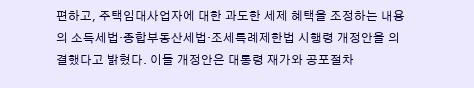편하고, 주택임대사업자에 대한 과도한 세제 혜택을 조정하는 내용의 소득세법·종합부동산세법·조세특례제한법 시행령 개정안을 의결했다고 밝혔다. 이들 개정안은 대통령 재가와 공포절차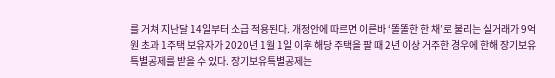를 거쳐 지난달 14일부터 소급 적용된다. 개정안에 따르면 이른바 ‘똘똘한 한 채’로 불리는 실거래가 9억원 초과 1주택 보유자가 2020년 1월 1일 이후 해당 주택을 팔 때 2년 이상 거주한 경우에 한해 장기보유특별공제를 받을 수 있다. 장기보유특별공제는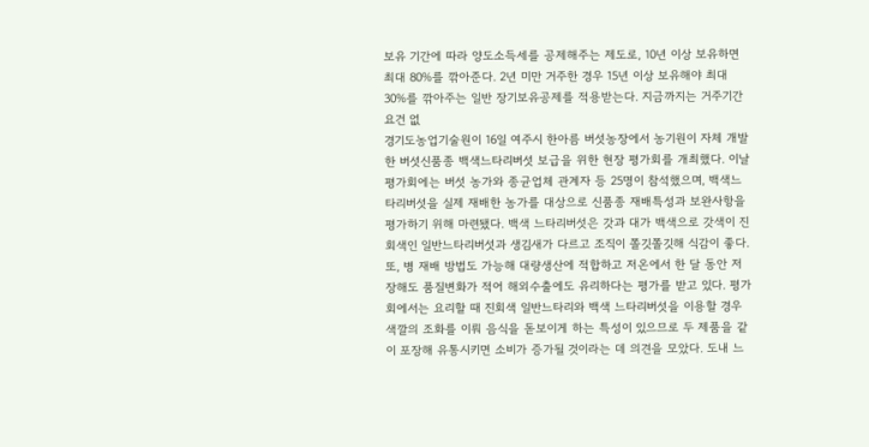보유 기간에 따라 양도소득세를 공제해주는 제도로, 10년 이상 보유하면 최대 80%를 깎아준다. 2년 미만 거주한 경우 15년 이상 보유해야 최대 30%를 깎아주는 일반 장기보유공제를 적용받는다. 지금까지는 거주기간 요건 없
경기도농업기술원이 16일 여주시 한아름 버섯농장에서 농기원이 자체 개발한 버섯신품종 백색느타리버섯 보급을 위한 현장 평가회를 개최했다. 이날 평가회에는 버섯 농가와 종균업체 관계자 등 25명이 참석했으며, 백색느타리버섯을 실제 재배한 농가를 대상으로 신품종 재배특성과 보완사항을 평가하기 위해 마련됐다. 백색 느타리버섯은 갓과 대가 백색으로 갓색이 진회색인 일반느타리버섯과 생김새가 다르고 조직이 쫄깃쫄깃해 식감이 좋다. 또, 병 재배 방법도 가능해 대량생산에 적합하고 저온에서 한 달 동안 저장해도 품질변화가 적어 해외수출에도 유리하다는 평가를 받고 있다. 평가회에서는 요리할 때 진회색 일반느타리와 백색 느타리버섯을 이용할 경우 색깔의 조화를 이뤄 음식을 돋보이게 하는 특성이 있으므로 두 제품을 같이 포장해 유통시키면 소비가 증가될 것이라는 데 의견을 모았다. 도내 느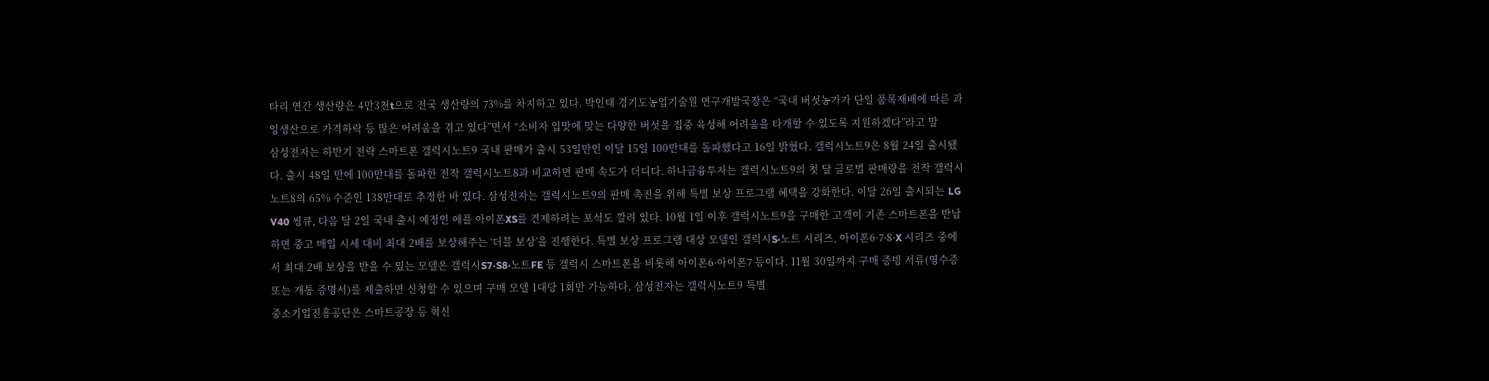타리 연간 생산량은 4만3천t으로 전국 생산량의 73%를 차지하고 있다. 박인태 경기도농업기술원 연구개발국장은 “국내 버섯농가가 단일 품목재배에 따른 과잉생산으로 가격하락 등 많은 어려움을 겪고 있다”면서 “소비자 입맛에 맞는 다양한 버섯을 집중 육성해 어려움을 타개할 수 있도록 지원하겠다”라고 말
삼성전자는 하반기 전략 스마트폰 갤럭시노트9 국내 판매가 출시 53일만인 이달 15일 100만대를 돌파했다고 16일 밝혔다. 갤럭시노트9은 8월 24일 출시됐다. 출시 48일 만에 100만대를 돌파한 전작 갤럭시노트8과 비교하면 판매 속도가 더디다. 하나금융투자는 갤럭시노트9의 첫 달 글로벌 판매량을 전작 갤럭시노트8의 65% 수준인 138만대로 추정한 바 있다. 삼성전자는 갤럭시노트9의 판매 촉진을 위해 특별 보상 프로그램 혜택을 강화한다. 이달 26일 출시되는 LG V40 씽큐, 다음 달 2일 국내 출시 예정인 애플 아이폰XS를 견제하려는 포석도 깔려 있다. 10월 1일 이후 갤럭시노트9을 구매한 고객이 기존 스마트폰을 반납하면 중고 매입 시세 대비 최대 2배를 보상해주는 ‘더블 보상’을 진행한다. 특별 보상 프로그램 대상 모델인 갤럭시S·노트 시리즈, 아이폰6·7·8·X 시리즈 중에서 최대 2배 보상을 받을 수 있는 모델은 갤럭시S7·S8·노트FE 등 갤럭시 스마트폰을 비롯해 아이폰6·아이폰7 등이다. 11월 30일까지 구매 증빙 서류(영수증 또는 개통 증명서)를 제출하면 신청할 수 있으며 구매 모델 1대당 1회만 가능하다. 삼성전자는 갤럭시노트9 특별
중소기업진흥공단은 스마트공장 등 혁신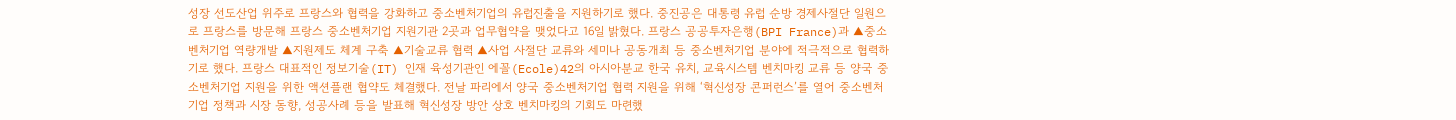성장 선도산업 위주로 프랑스와 협력을 강화하고 중소벤처기업의 유럽진출을 지원하기로 했다. 중진공은 대통령 유럽 순방 경제사절단 일원으로 프랑스를 방문해 프랑스 중소벤처기업 지원기관 2곳과 업무협약을 맺었다고 16일 밝혔다. 프랑스 공공투자은행(BPI France)과 ▲중소벤처기업 역량개발 ▲지원제도 체계 구축 ▲기술교류 협력 ▲사업 사절단 교류와 세미나 공동개최 등 중소벤처기업 분야에 적극적으로 협력하기로 했다. 프랑스 대표적인 정보기술(IT) 인재 육성기관인 에꼴(Ecole)42의 아시아분교 한국 유치, 교육시스템 벤치마킹 교류 등 양국 중소벤처기업 지원을 위한 액션플랜 협약도 체결했다. 전날 파리에서 양국 중소벤처기업 협력 지원을 위해 ‘혁신성장 콘퍼런스’를 열어 중소벤처기업 정책과 시장 동향, 성공사례 등을 발표해 혁신성장 방안 상호 벤치마킹의 기회도 마련했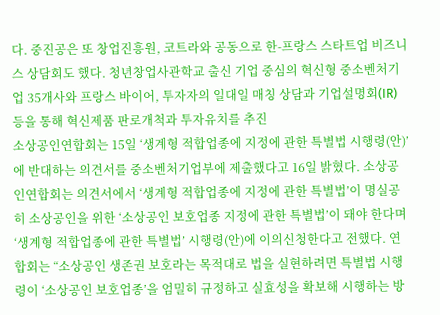다. 중진공은 또 창업진흥원, 코트라와 공동으로 한-프랑스 스타트업 비즈니스 상담회도 했다. 청년창업사관학교 출신 기업 중심의 혁신형 중소벤처기업 35개사와 프랑스 바이어, 투자자의 일대일 매칭 상담과 기업설명회(IR) 등을 통해 혁신제품 판로개척과 투자유치를 추진
소상공인연합회는 15일 ‘생계형 적합업종에 지정에 관한 특별법 시행령(안)’에 반대하는 의견서를 중소벤처기업부에 제출했다고 16일 밝혔다. 소상공인연합회는 의견서에서 ‘생계형 적합업종에 지정에 관한 특별법’이 명실공히 소상공인을 위한 ‘소상공인 보호업종 지정에 관한 특별법’이 돼야 한다며 ‘생계형 적합업종에 관한 특별법’ 시행령(안)에 이의신청한다고 전했다. 연합회는 “소상공인 생존권 보호라는 목적대로 법을 실현하려면 특별법 시행령이 ‘소상공인 보호업종’을 엄밀히 규정하고 실효성을 확보해 시행하는 방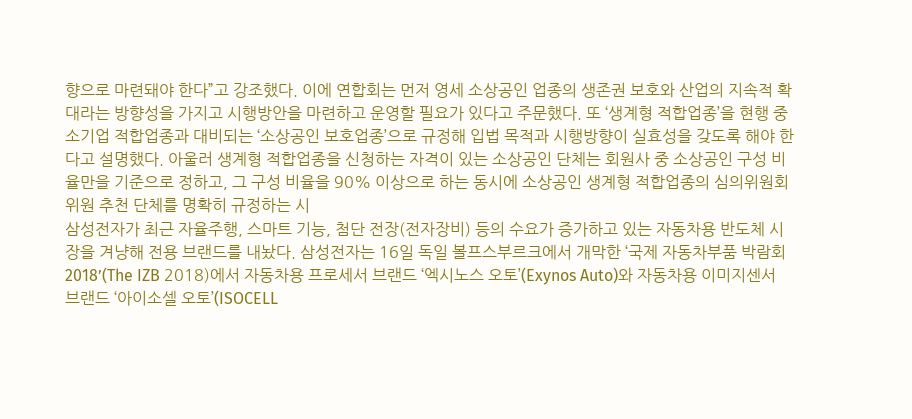향으로 마련돼야 한다”고 강조했다. 이에 연합회는 먼저 영세 소상공인 업종의 생존권 보호와 산업의 지속적 확대라는 방향성을 가지고 시행방안을 마련하고 운영할 필요가 있다고 주문했다. 또 ‘생계형 적합업종’을 현행 중소기업 적합업종과 대비되는 ‘소상공인 보호업종’으로 규정해 입법 목적과 시행방향이 실효성을 갖도록 해야 한다고 설명했다. 아울러 생계형 적합업종을 신청하는 자격이 있는 소상공인 단체는 회원사 중 소상공인 구성 비율만을 기준으로 정하고, 그 구성 비율을 90% 이상으로 하는 동시에 소상공인 생계형 적합업종의 심의위원회 위원 추천 단체를 명확히 규정하는 시
삼성전자가 최근 자율주행, 스마트 기능, 첨단 전장(전자장비) 등의 수요가 증가하고 있는 자동차용 반도체 시장을 겨냥해 전용 브랜드를 내놨다. 삼성전자는 16일 독일 볼프스부르크에서 개막한 ‘국제 자동차부품 박람회 2018’(The IZB 2018)에서 자동차용 프로세서 브랜드 ‘엑시노스 오토’(Exynos Auto)와 자동차용 이미지센서 브랜드 ‘아이소셀 오토’(ISOCELL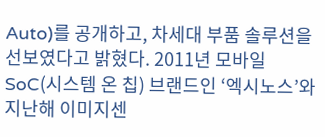Auto)를 공개하고, 차세대 부품 솔루션을 선보였다고 밝혔다. 2011년 모바일 SoC(시스템 온 칩) 브랜드인 ‘엑시노스’와 지난해 이미지센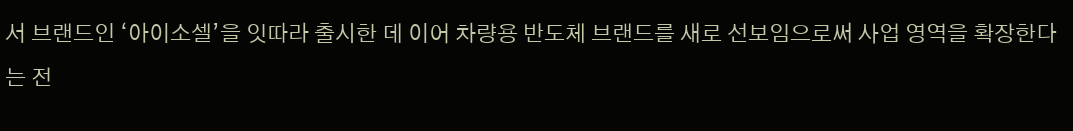서 브랜드인 ‘아이소셀’을 잇따라 출시한 데 이어 차량용 반도체 브랜드를 새로 선보임으로써 사업 영역을 확장한다는 전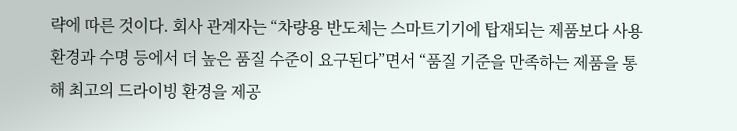략에 따른 것이다. 회사 관계자는 “차량용 반도체는 스마트기기에 탑재되는 제품보다 사용 환경과 수명 등에서 더 높은 품질 수준이 요구된다”면서 “품질 기준을 만족하는 제품을 통해 최고의 드라이빙 환경을 제공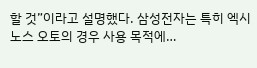할 것”이라고 설명했다. 삼성전자는 특히 엑시노스 오토의 경우 사용 목적에…